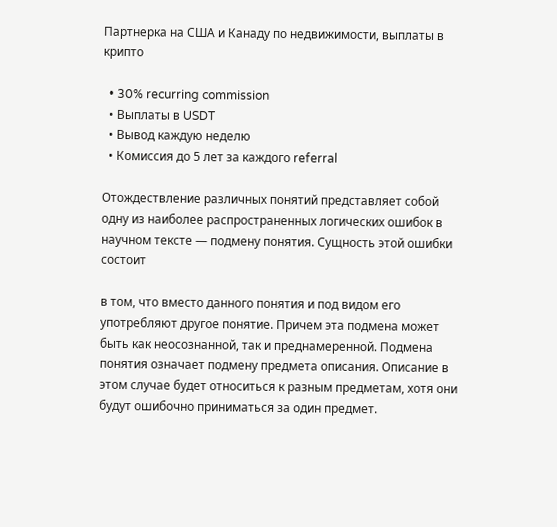Партнерка на США и Канаду по недвижимости, выплаты в крипто

  • 30% recurring commission
  • Выплаты в USDT
  • Вывод каждую неделю
  • Комиссия до 5 лет за каждого referral

Отождествление различных понятий представляет собой одну из наиболее распространенных логических ошибок в научном тексте — подмену понятия. Сущность этой ошибки состоит

в том, что вместо данного понятия и под видом его употребляют другое понятие. Причем эта подмена может быть как неосознанной, так и преднамеренной. Подмена понятия означает подмену предмета описания. Описание в этом случае будет относиться к разным предметам, хотя они будут ошибочно приниматься за один предмет.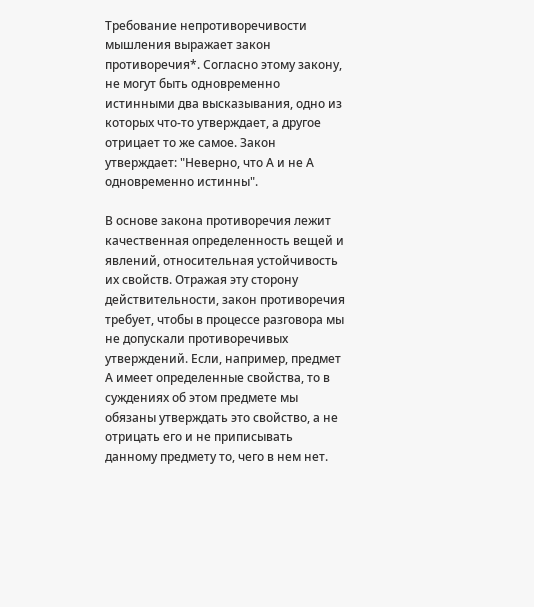Требование непротиворечивости мышления выражает закон противоречия*. Согласно этому закону, не могут быть одновременно истинными два высказывания, одно из которых что-то утверждает, а другое отрицает то же самое. Закон утверждает: "Неверно, что А и не А одновременно истинны".

В основе закона противоречия лежит качественная определенность вещей и явлений, относительная устойчивость их свойств. Отражая эту сторону действительности, закон противоречия требует, чтобы в процессе разговора мы не допускали противоречивых утверждений. Если, например, предмет А имеет определенные свойства, то в суждениях об этом предмете мы обязаны утверждать это свойство, а не отрицать его и не приписывать данному предмету то, чего в нем нет.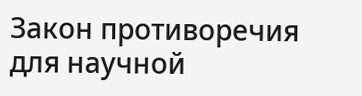Закон противоречия для научной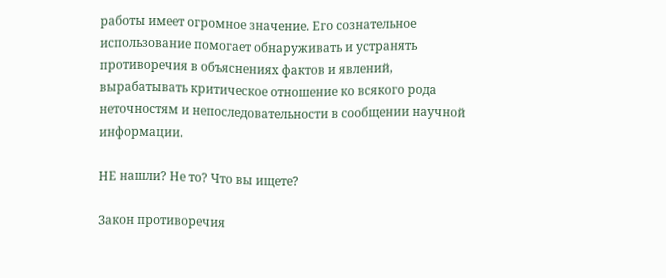работы имеет огромное значение. Его сознательное использование помогает обнаруживать и устранять противоречия в объяснениях фактов и явлений, вырабатывать критическое отношение ко всякого рода неточностям и непоследовательности в сообщении научной информации.

НЕ нашли? Не то? Что вы ищете?

Закон противоречия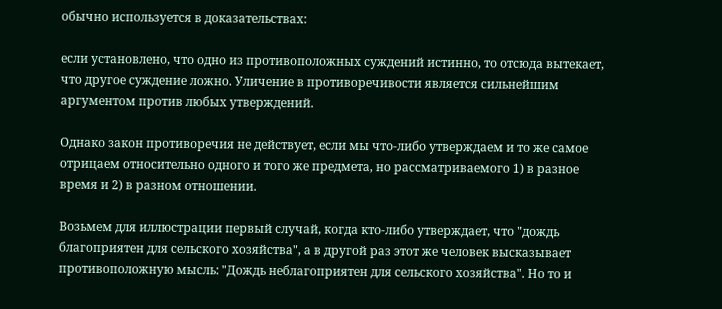обычно используется в доказательствах:

если установлено, что одно из противоположных суждений истинно, то отсюда вытекает, что другое суждение ложно. Уличение в противоречивости является сильнейшим аргументом против любых утверждений.

Однако закон противоречия не действует, если мы что-либо утверждаем и то же самое отрицаем относительно одного и того же предмета, но рассматриваемого 1) в разное время и 2) в разном отношении.

Возьмем для иллюстрации первый случай, когда кто-либо утверждает, что "дождь благоприятен для сельского хозяйства", а в другой раз этот же человек высказывает противоположную мысль: "Дождь неблагоприятен для сельского хозяйства". Но то и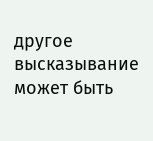другое высказывание может быть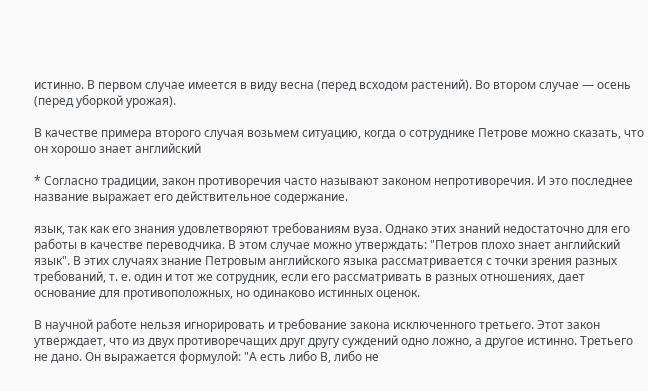истинно. В первом случае имеется в виду весна (перед всходом растений). Во втором случае — осень (перед уборкой урожая).

В качестве примера второго случая возьмем ситуацию, когда о сотруднике Петрове можно сказать, что он хорошо знает английский

* Согласно традиции, закон противоречия часто называют законом непротиворечия. И это последнее название выражает его действительное содержание.

язык, так как его знания удовлетворяют требованиям вуза. Однако этих знаний недостаточно для его работы в качестве переводчика. В этом случае можно утверждать: "Петров плохо знает английский язык". В этих случаях знание Петровым английского языка рассматривается с точки зрения разных требований, т. е. один и тот же сотрудник, если его рассматривать в разных отношениях, дает основание для противоположных, но одинаково истинных оценок.

В научной работе нельзя игнорировать и требование закона исключенного третьего. Этот закон утверждает, что из двух противоречащих друг другу суждений одно ложно, а другое истинно. Третьего не дано. Он выражается формулой: "А есть либо В, либо не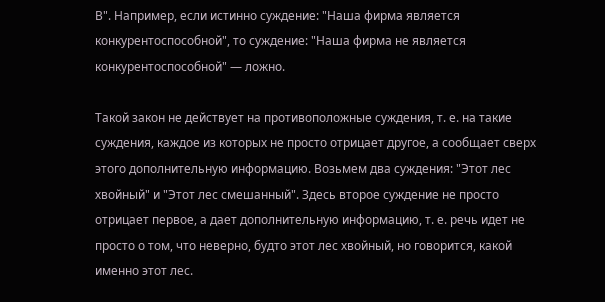В". Например, если истинно суждение: "Наша фирма является конкурентоспособной", то суждение: "Наша фирма не является конкурентоспособной" — ложно.

Такой закон не действует на противоположные суждения, т. е. на такие суждения, каждое из которых не просто отрицает другое, а сообщает сверх этого дополнительную информацию. Возьмем два суждения: "Этот лес хвойный" и "Этот лес смешанный". Здесь второе суждение не просто отрицает первое, а дает дополнительную информацию, т. е. речь идет не просто о том, что неверно, будто этот лес хвойный, но говорится, какой именно этот лес.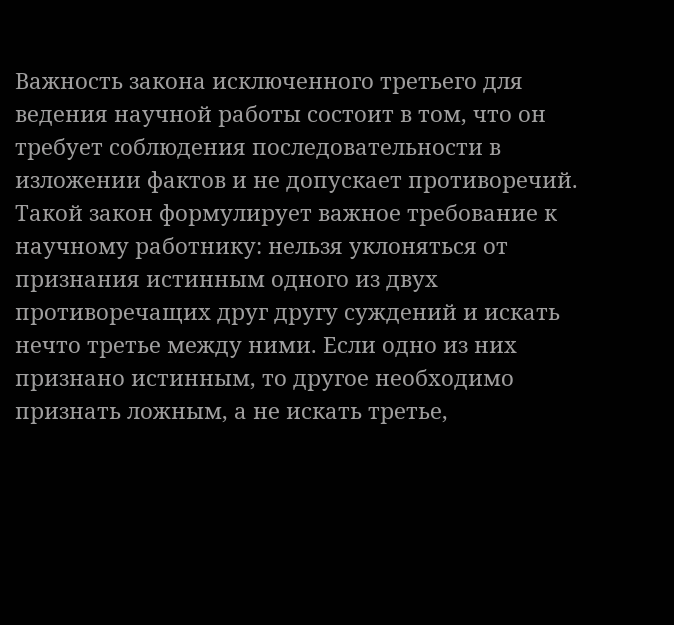Важность закона исключенного третьего для ведения научной работы состоит в том, что он требует соблюдения последовательности в изложении фактов и не допускает противоречий. Такой закон формулирует важное требование к научному работнику: нельзя уклоняться от признания истинным одного из двух противоречащих друг другу суждений и искать нечто третье между ними. Если одно из них признано истинным, то другое необходимо признать ложным, а не искать третье,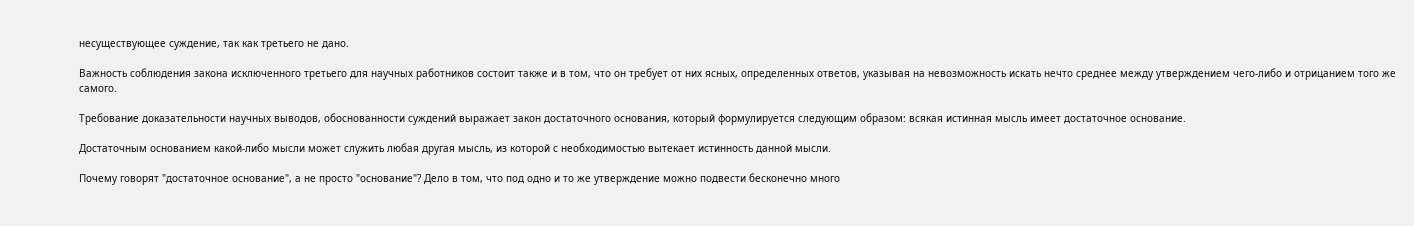несуществующее суждение, так как третьего не дано.

Важность соблюдения закона исключенного третьего для научных работников состоит также и в том, что он требует от них ясных, определенных ответов, указывая на невозможность искать нечто среднее между утверждением чего-либо и отрицанием того же самого.

Требование доказательности научных выводов, обоснованности суждений выражает закон достаточного основания, который формулируется следующим образом: всякая истинная мысль имеет достаточное основание.

Достаточным основанием какой-либо мысли может служить любая другая мысль, из которой с необходимостью вытекает истинность данной мысли.

Почему говорят "достаточное основание", а не просто "основание"? Дело в том, что под одно и то же утверждение можно подвести бесконечно много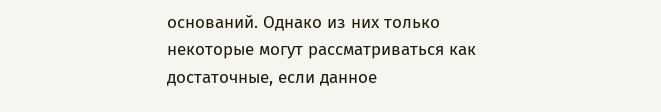оснований. Однако из них только некоторые могут рассматриваться как достаточные, если данное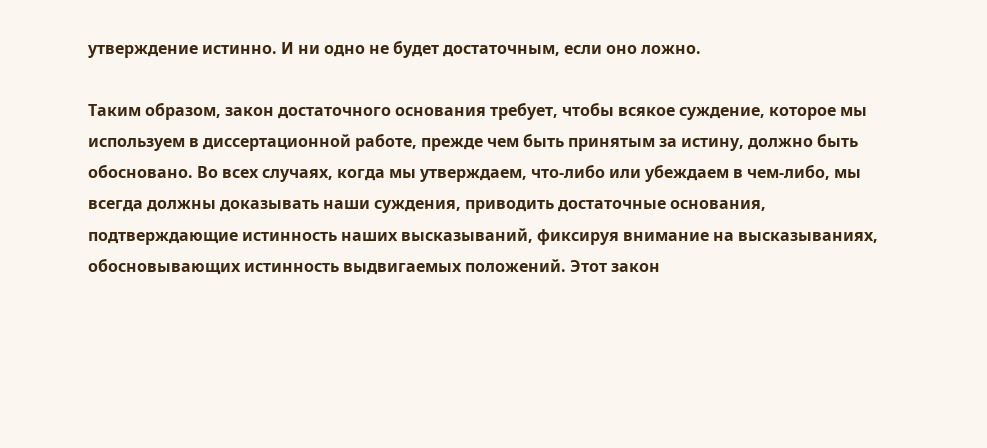утверждение истинно. И ни одно не будет достаточным, если оно ложно.

Таким образом, закон достаточного основания требует, чтобы всякое суждение, которое мы используем в диссертационной работе, прежде чем быть принятым за истину, должно быть обосновано. Во всех случаях, когда мы утверждаем, что-либо или убеждаем в чем-либо, мы всегда должны доказывать наши суждения, приводить достаточные основания, подтверждающие истинность наших высказываний, фиксируя внимание на высказываниях, обосновывающих истинность выдвигаемых положений. Этот закон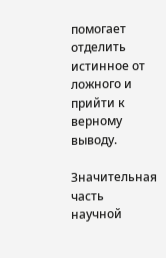помогает отделить истинное от ложного и прийти к верному выводу.

Значительная часть научной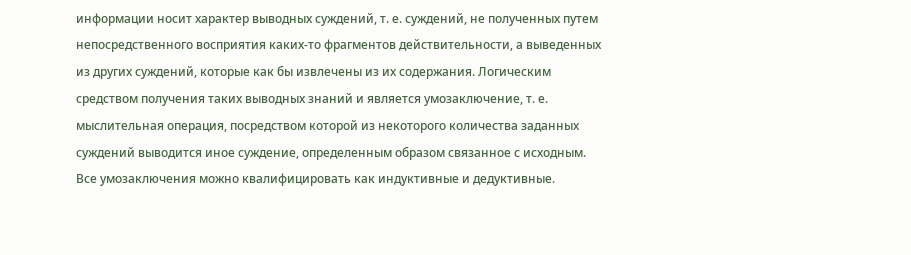информации носит характер выводных суждений, т. е. суждений, не полученных путем непосредственного восприятия каких-то фрагментов действительности, а выведенных из других суждений, которые как бы извлечены из их содержания. Логическим средством получения таких выводных знаний и является умозаключение, т. е. мыслительная операция, посредством которой из некоторого количества заданных суждений выводится иное суждение, определенным образом связанное с исходным. Все умозаключения можно квалифицировать как индуктивные и дедуктивные.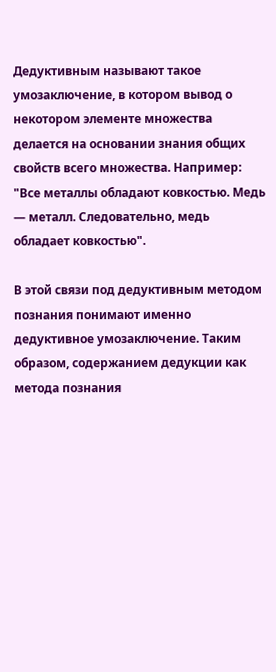Дедуктивным называют такое умозаключение, в котором вывод о некотором элементе множества делается на основании знания общих свойств всего множества. Например: "Все металлы обладают ковкостью. Медь — металл. Следовательно, медь обладает ковкостью".

В этой связи под дедуктивным методом познания понимают именно дедуктивное умозаключение. Таким образом, содержанием дедукции как метода познания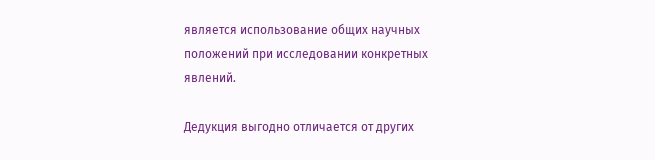является использование общих научных положений при исследовании конкретных явлений.

Дедукция выгодно отличается от других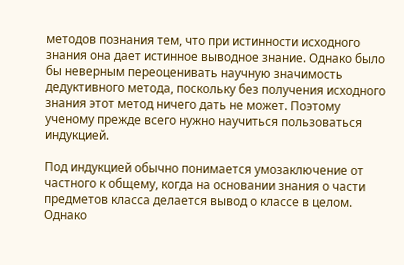методов познания тем, что при истинности исходного знания она дает истинное выводное знание. Однако было бы неверным переоценивать научную значимость дедуктивного метода, поскольку без получения исходного знания этот метод ничего дать не может. Поэтому ученому прежде всего нужно научиться пользоваться индукцией.

Под индукцией обычно понимается умозаключение от частного к общему, когда на основании знания о части предметов класса делается вывод о классе в целом. Однако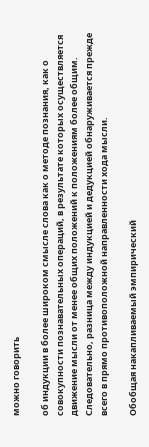можно говорить

об индукции в более широком смысле слова как о методе познания, как о совокупности познавательных операций, в результате которых осуществляется движение мысли от менее общих положений к положениям более общим. Следовательно, разница между индукцией и дедукцией обнаруживается прежде всего в прямо противоположной направленности хода мысли.

Обобщая накапливаемый эмпирический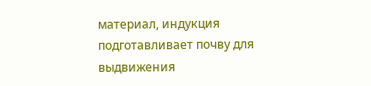материал, индукция подготавливает почву для выдвижения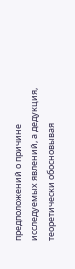предположений о причине исследуемых явлений, а дедукция, теоретически обосновывая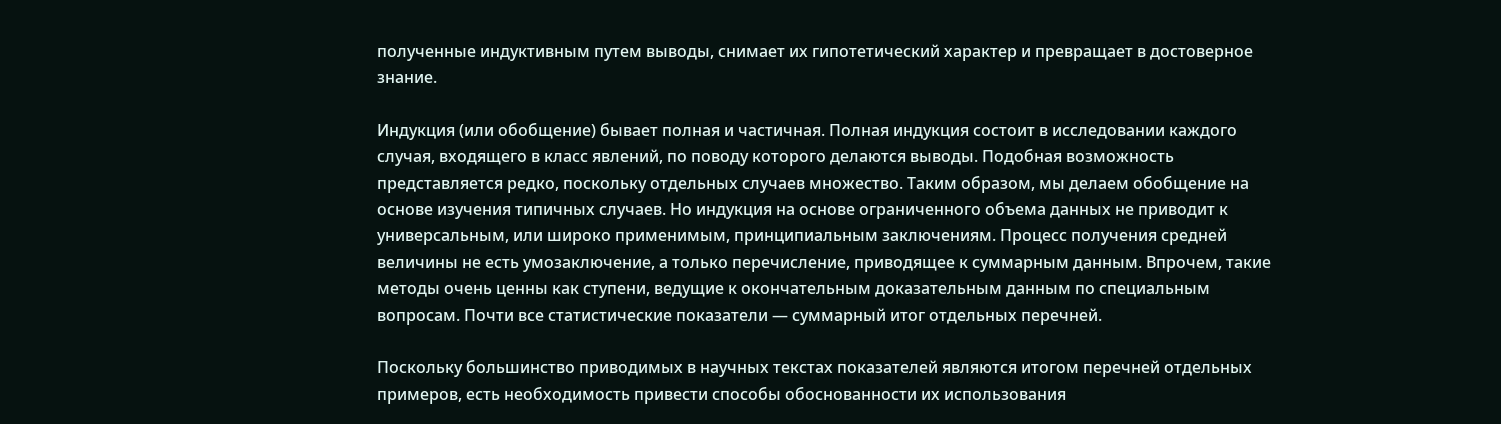полученные индуктивным путем выводы, снимает их гипотетический характер и превращает в достоверное знание.

Индукция (или обобщение) бывает полная и частичная. Полная индукция состоит в исследовании каждого случая, входящего в класс явлений, по поводу которого делаются выводы. Подобная возможность представляется редко, поскольку отдельных случаев множество. Таким образом, мы делаем обобщение на основе изучения типичных случаев. Но индукция на основе ограниченного объема данных не приводит к универсальным, или широко применимым, принципиальным заключениям. Процесс получения средней величины не есть умозаключение, а только перечисление, приводящее к суммарным данным. Впрочем, такие методы очень ценны как ступени, ведущие к окончательным доказательным данным по специальным вопросам. Почти все статистические показатели — суммарный итог отдельных перечней.

Поскольку большинство приводимых в научных текстах показателей являются итогом перечней отдельных примеров, есть необходимость привести способы обоснованности их использования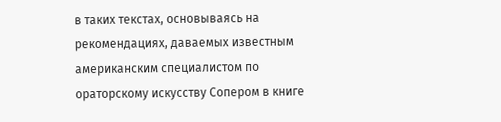в таких текстах, основываясь на рекомендациях, даваемых известным американским специалистом по ораторскому искусству Сопером в книге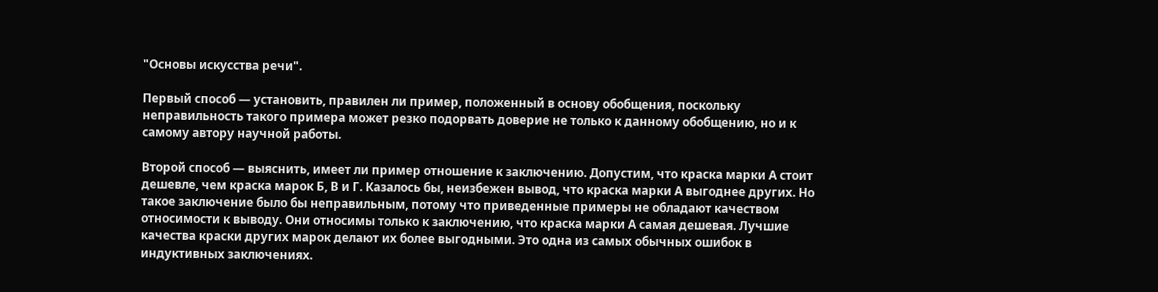"Основы искусства речи".

Первый способ — установить, правилен ли пример, положенный в основу обобщения, поскольку неправильность такого примера может резко подорвать доверие не только к данному обобщению, но и к самому автору научной работы.

Второй способ — выяснить, имеет ли пример отношение к заключению. Допустим, что краска марки А стоит дешевле, чем краска марок Б, В и Г. Казалось бы, неизбежен вывод, что краска марки А выгоднее других. Но такое заключение было бы неправильным, потому что приведенные примеры не обладают качеством относимости к выводу. Они относимы только к заключению, что краска марки А самая дешевая. Лучшие качества краски других марок делают их более выгодными. Это одна из самых обычных ошибок в индуктивных заключениях.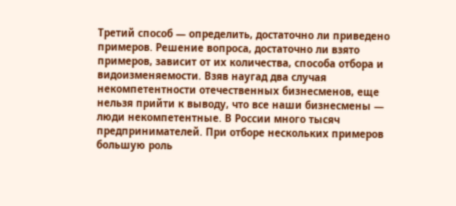Третий способ — определить, достаточно ли приведено примеров. Решение вопроса, достаточно ли взято примеров, зависит от их количества, способа отбора и видоизменяемости. Взяв наугад два случая некомпетентности отечественных бизнесменов, еще нельзя прийти к выводу, что все наши бизнесмены — люди некомпетентные. В России много тысяч предпринимателей. При отборе нескольких примеров большую роль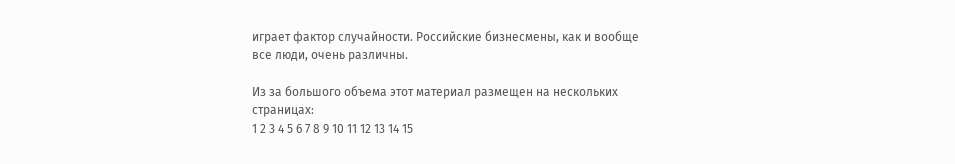играет фактор случайности. Российские бизнесмены, как и вообще все люди, очень различны.

Из за большого объема этот материал размещен на нескольких страницах:
1 2 3 4 5 6 7 8 9 10 11 12 13 14 15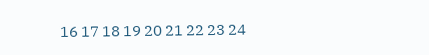16 17 18 19 20 21 22 23 24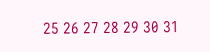25 26 27 28 29 30 31